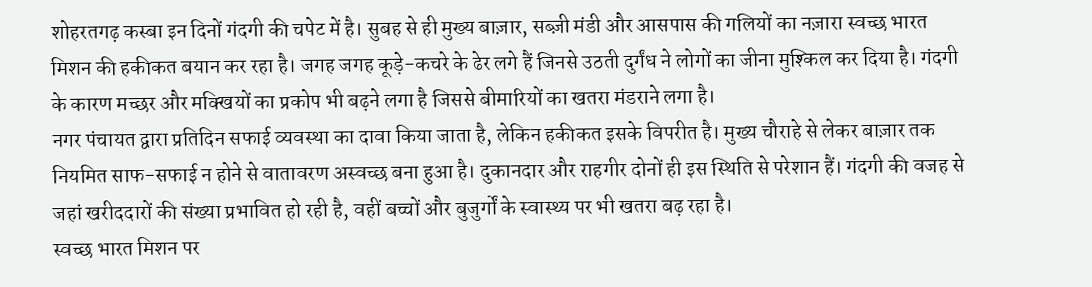शोहरतगढ़ कस्बा इन दिनों गंदगी की चपेट में है। सुबह से ही मुख्य बाज़ार, सब्ज़ी मंडी और आसपास की गलियों का नज़ारा स्वच्छ भारत मिशन की हकीकत बयान कर रहा है। जगह जगह कूड़े-कचरे के ढेर लगे हैं जिनसे उठती दुर्गंध ने लोगों का जीना मुश्किल कर दिया है। गंदगी के कारण मच्छर और मक्खियों का प्रकोप भी बढ़ने लगा है जिससे बीमारियों का खतरा मंडराने लगा है।
नगर पंचायत द्वारा प्रतिदिन सफाई व्यवस्था का दावा किया जाता है, लेकिन हकीकत इसके विपरीत है। मुख्य चौराहे से लेकर बाज़ार तक नियमित साफ-सफाई न होने से वातावरण अस्वच्छ बना हुआ है। दुकानदार और राहगीर दोनों ही इस स्थिति से परेशान हैं। गंदगी की वजह से जहां खरीददारों की संख्या प्रभावित हो रही है, वहीं बच्चों और बुजुर्गों के स्वास्थ्य पर भी खतरा बढ़ रहा है।
स्वच्छ भारत मिशन पर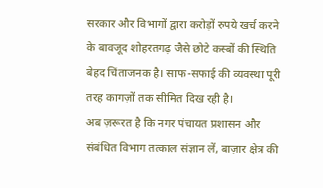सरकार और विभागों द्वारा करोड़ों रुपये खर्च करने के बावजूद शोहरतगढ़ जैसे छोटे कस्बों की स्थिति बेहद चिंताजनक है। साफ-सफाई की व्यवस्था पूरी तरह कागज़ों तक सीमित दिख रही है।
अब ज़रूरत है कि नगर पंचायत प्रशासन और संबंधित विभाग तत्काल संज्ञान लें, बाज़ार क्षेत्र की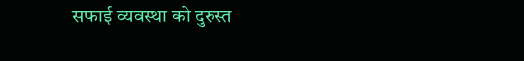सफाई व्यवस्था को दुरुस्त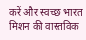करें और स्वच्छ भारत मिशन की वास्तविक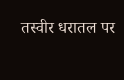तस्वीर धरातल पर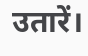उतारें।